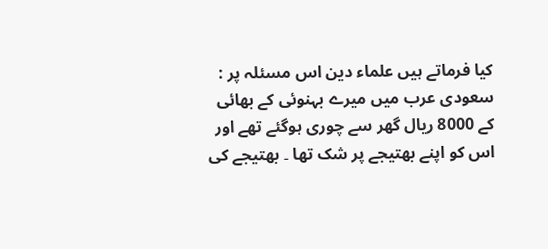کیا فرماتے ہیں علماء دین اس مسئلہ پر : سعودی عرب میں میرے بہنوئی کے بھائی کے 8000 ریال گھر سے چوری ہوگئے تھے اور اس کو اپنے بھتیجے پر شک تھا ۔ بھتیجے کی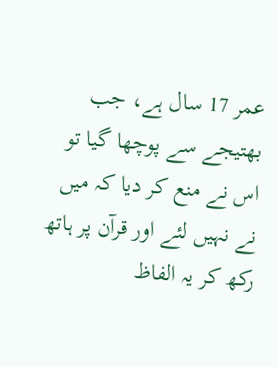عمر 17 سال ہے، جب بھتیجے سے پوچھا گیا تو اس نے منع کر دیا کہ میں نے نہیں لئے اور قرآن پر ہاتھ رکھ کر یہ الفاظ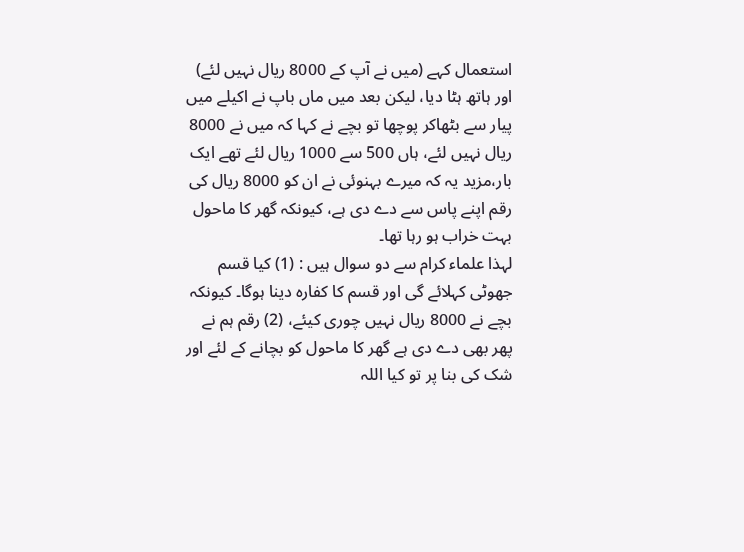استعمال کہے (میں نے آپ کے 8000 ریال نہیں لئے) اور ہاتھ ہٹا دیا، لیکن بعد میں ماں باپ نے اکیلے میں پیار سے بٹھاکر پوچھا تو بچے نے کہا کہ میں نے 8000 ریال نہیں لئے، ہاں 500 سے 1000 ریال لئے تھے ایک بار،مزید یہ کہ میرے بہنوئی نے ان کو 8000 ریال کی رقم اپنے پاس سے دے دی ہے، کیونکہ گھر کا ماحول بہت خراب ہو رہا تھا۔
لہذا علماء کرام سے دو سوال ہیں : (1) کیا قسم جھوٹی کہلائے گی اور قسم کا کفارہ دینا ہوگا۔ کیونکہ بچے نے 8000 ریال نہیں چوری کیئے، (2) رقم ہم نے پھر بھی دے دی ہے گھر کا ماحول کو بچانے کے لئے اور شک کی بنا پر تو کیا اللہ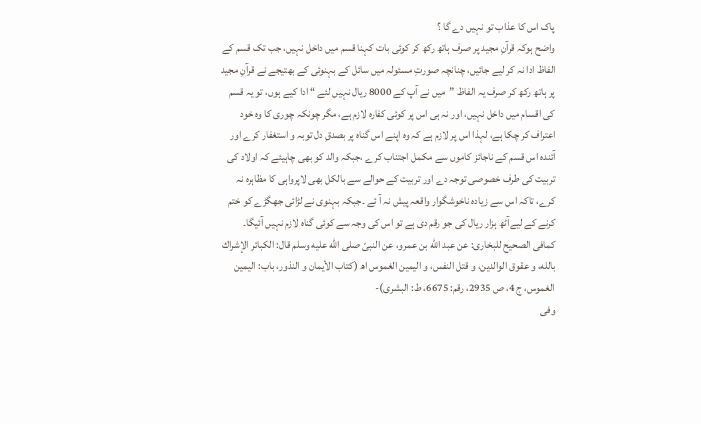پاک اس کا عذاب تو نہیں دے گا ؟
واضح ہوکہ قرآنِ مجید پر صرف ہاتھ رکھ کر کوئی بات کہنا قسم میں داخل نہیں، جب تک قسم کے الفاظ ادا نہ کر لیے جائیں، چنانچہ صورتِ مسئولہ میں سائل کے بہنوئی کے بھتیجے نے قرآنِ مجید پر ہاتھ رکھ کر صرف یہ الفاظ ”میں نے آپ کے 8000 ریال نہیں لئے “ ادا کیے ہوں، تو یہ قسم کی اقسام میں داخل نہیں، اور نہ ہی اس پر کوئی کفارہ لازم ہے، مگر چونکہ چوری کا وہ خود اعتراف کر چکا ہے، لہذا اس پر لازم ہے کہ وہ اپنے اس گناہ پر بصدقِ دل توبہ و استغفار کرے اور آئندہ اس قسم کے ناجائز کاموں سے مکمل اجتناب کرے ،جبکہ والد کو بھی چاہیئے کہ اولاد کی تربیت کی طرف خصوصی توجہ دے اور تربیت کے حوالے سے بالکل بھی لاپرواہی کا مظاہرہ نہ کرے، تاکہ اس سے زیادہ ناخوشگوار واقعہ پیش نہ آ ئے ۔جبکہ بہنوی نے لڑائی جھگڑے کو ختم کرنے کے لیےآٹھ ہزار ریال کی جو رقم دی ہے تو اس کی وجہ سے کوئی گناہ لازم نہیں آئیگا۔
کمافی الصحیح للبخاری: عن عبد الله بن عمرو، عن النبیّ صلى الله عليه وسلم قال: الكبائر الإشراك بالله، و عقوق الوالدين، و قتل النفس، و اليمين الغموس اھ (كتاب الأيمان و النذور، باب: اليمين الغموس، ج 4، ص 2935، رقم: 6675، ط: البشری)-
وفی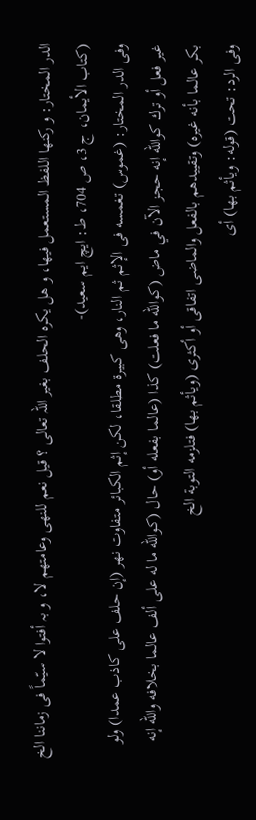الدر المختار: و رکنھا اللفظ المستعمل فیھا، و ھل یکرہ الحلف بغیر اللہ تعالی ؟ قیل نعم للنھی وعامتھم لا، و بہ أفتوا لا سیّماً فی زماننا الخ (کتاب الأیمان، ج 3، ص 704، ط: ایچ ایم سعید)-
وفی الدر المختار: (غموس) تغمسه فی الإثم ثم النار، وهی كبيرة مطلقا، لكن إثم الكبائر متفاوت نهر (إن حلف على كاذب عمدا) ولو غير فعل أو ترك كوالله إنه حجز الآن في ماض (كوالله ما فعلت) كذا (عالما بفعله أو) حال (كوالله ما له علی ألف عالما بخلافه والله إنه بكر عالما بأنه غيره) وتقييدهم بالفعل والماضی اتفاقی أو أكثری (ويأثم بها) فتلزمه التوبة الخ
وفی الرد: تحت (قوله: ويأثم بها) أی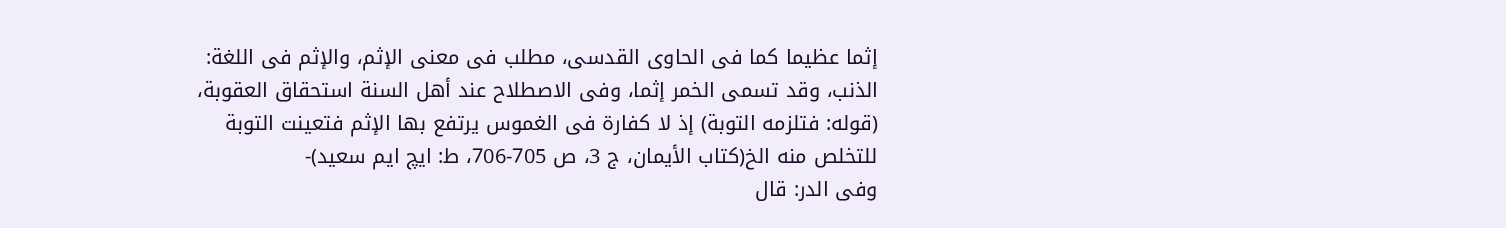إثما عظيما كما فی الحاوی القدسی، مطلب فی معنى الإثم، والإثم فی اللغة: الذنب، وقد تسمى الخمر إثما، وفی الاصطلاح عند أهل السنة استحقاق العقوبة، (قوله: فتلزمه التوبة) إذ لا كفارة فی الغموس يرتفع بها الإثم فتعينت التوبة للتخلص منه الخ(کتاب الأیمان، ج 3، ص 705-706، ط: ایچ ایم سعید)-
وفی الدر: قال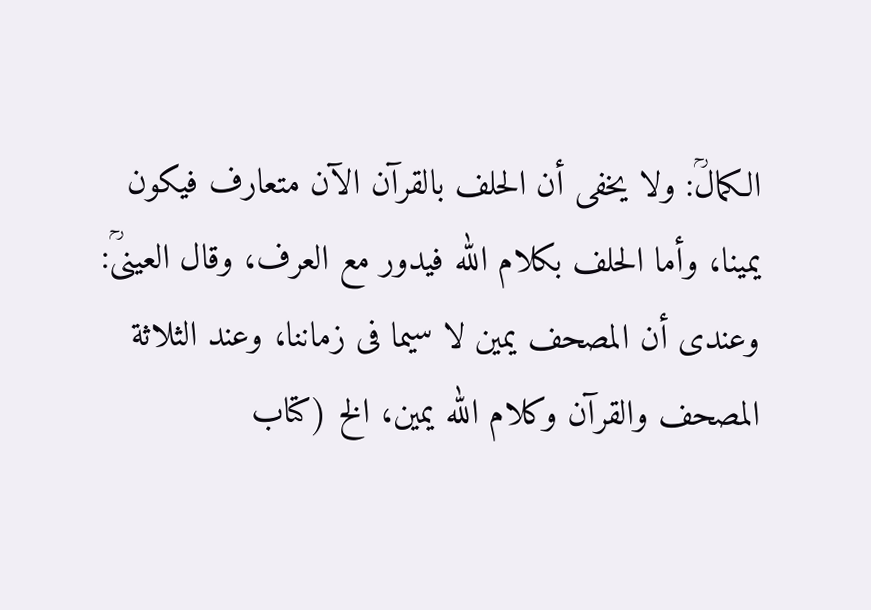الكمالؒ: ولا يخفى أن الحلف بالقرآن الآن متعارف فيكون يمينا، وأما الحلف بكلام الله فيدور مع العرف، وقال العينیؒ: وعندی أن المصحف يمين لا سيما فی زماننا، وعند الثلاثة المصحف والقرآن وكلام الله يمين، الخ (کتاب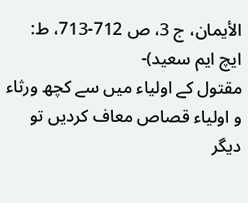الأیمان، ج 3، ص 712-713، ط: ایچ ایم سعید)-
مقتول کے اولیاء میں سے کچھ ورثاء و اولیاء قصاص معاف کردیں تو دیگر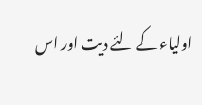اولیاء کے لئے دیت اور اس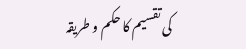کی تقسیم کا حکم و طریقہ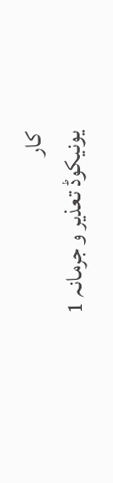کار
یونیکوڈ تعذیر و جرمانہ 1